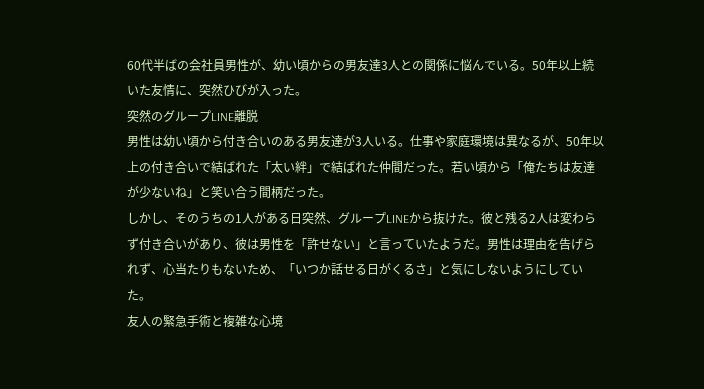60代半ばの会社員男性が、幼い頃からの男友達3人との関係に悩んでいる。50年以上続いた友情に、突然ひびが入った。
突然のグループLINE離脱
男性は幼い頃から付き合いのある男友達が3人いる。仕事や家庭環境は異なるが、50年以上の付き合いで結ばれた「太い絆」で結ばれた仲間だった。若い頃から「俺たちは友達が少ないね」と笑い合う間柄だった。
しかし、そのうちの1人がある日突然、グループLINEから抜けた。彼と残る2人は変わらず付き合いがあり、彼は男性を「許せない」と言っていたようだ。男性は理由を告げられず、心当たりもないため、「いつか話せる日がくるさ」と気にしないようにしていた。
友人の緊急手術と複雑な心境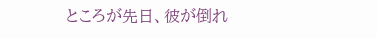ところが先日、彼が倒れ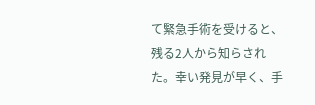て緊急手術を受けると、残る2人から知らされた。幸い発見が早く、手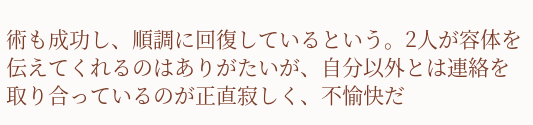術も成功し、順調に回復しているという。2人が容体を伝えてくれるのはありがたいが、自分以外とは連絡を取り合っているのが正直寂しく、不愉快だ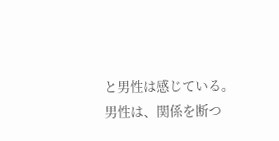と男性は感じている。
男性は、関係を断つ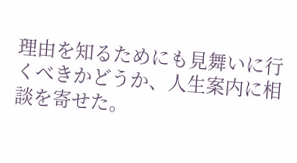理由を知るためにも見舞いに行くべきかどうか、人生案内に相談を寄せた。